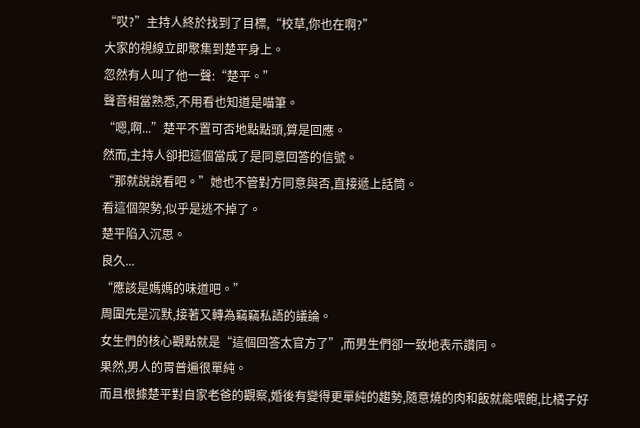“哎?”主持人終於找到了目標,“校草,你也在啊?”
大家的視線立即聚集到楚平身上。
忽然有人叫了他一聲:“楚平。”
聲音相當熟悉,不用看也知道是喵筆。
“嗯,啊...”楚平不置可否地點點頭,算是回應。
然而,主持人卻把這個當成了是同意回答的信號。
“那就說說看吧。”她也不管對方同意與否,直接遞上話筒。
看這個架勢,似乎是逃不掉了。
楚平陷入沉思。
良久...
“應該是媽媽的味道吧。”
周圍先是沉默,接著又轉為竊竊私語的議論。
女生們的核心觀點就是“這個回答太官方了”,而男生們卻一致地表示讚同。
果然,男人的胃普遍很單純。
而且根據楚平對自家老爸的觀察,婚後有變得更單純的趨勢,隨意燒的肉和飯就能喂飽,比橘子好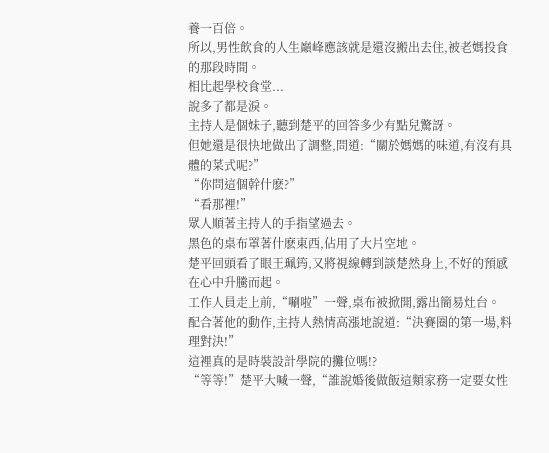養一百倍。
所以,男性飲食的人生巔峰應該就是還沒搬出去住,被老媽投食的那段時間。
相比起學校食堂...
說多了都是淚。
主持人是個妹子,聽到楚平的回答多少有點兒驚訝。
但她還是很快地做出了調整,問道:“關於媽媽的味道,有沒有具體的菜式呢?”
“你問這個幹什麽?”
“看那裡!”
眾人順著主持人的手指望過去。
黑色的桌布罩著什麽東西,佔用了大片空地。
楚平回頭看了眼王珮筠,又將視線轉到談楚然身上,不好的預感在心中升騰而起。
工作人員走上前,“唰啦”一聲,桌布被掀開,露出簡易灶台。
配合著他的動作,主持人熱情高漲地說道:“決賽圈的第一場,料理對決!”
這裡真的是時裝設計學院的攤位嗎!?
“等等!”楚平大喊一聲,“誰說婚後做飯這類家務一定要女性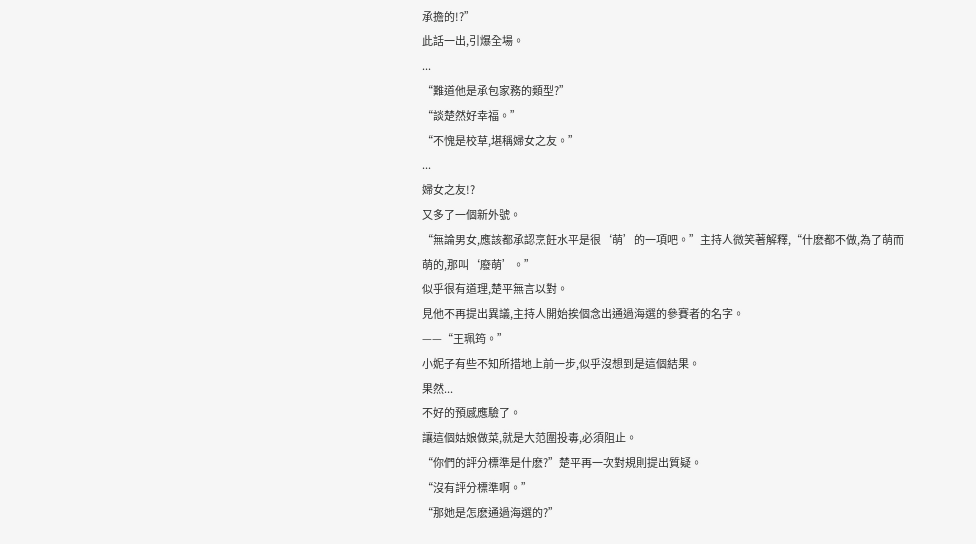承擔的!?”
此話一出,引爆全場。
...
“難道他是承包家務的類型?”
“談楚然好幸福。”
“不愧是校草,堪稱婦女之友。”
...
婦女之友!?
又多了一個新外號。
“無論男女,應該都承認烹飪水平是很‘萌’的一項吧。”主持人微笑著解釋,“什麽都不做,為了萌而萌的,那叫‘廢萌’。”
似乎很有道理,楚平無言以對。
見他不再提出異議,主持人開始挨個念出通過海選的參賽者的名字。
——“王珮筠。”
小妮子有些不知所措地上前一步,似乎沒想到是這個結果。
果然...
不好的預感應驗了。
讓這個姑娘做菜,就是大范圍投毒,必須阻止。
“你們的評分標準是什麽?”楚平再一次對規則提出質疑。
“沒有評分標準啊。”
“那她是怎麽通過海選的?”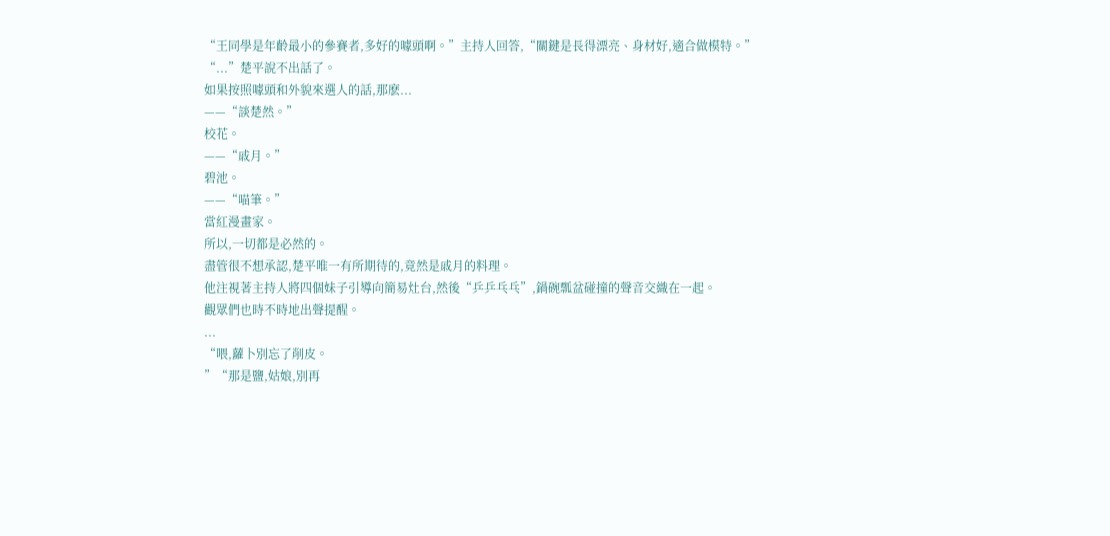“王同學是年齡最小的參賽者,多好的噱頭啊。”主持人回答,“關鍵是長得漂亮、身材好,適合做模特。”
“...”楚平說不出話了。
如果按照噱頭和外貌來選人的話,那麽...
——“談楚然。”
校花。
——“戚月。”
碧池。
——“喵筆。”
當紅漫畫家。
所以,一切都是必然的。
盡管很不想承認,楚平唯一有所期待的,竟然是戚月的料理。
他注視著主持人將四個妹子引導向簡易灶台,然後“乒乒乓乓”,鍋碗瓢盆碰撞的聲音交織在一起。
觀眾們也時不時地出聲提醒。
...
“喂,蘿卜別忘了削皮。
”“那是鹽,姑娘,別再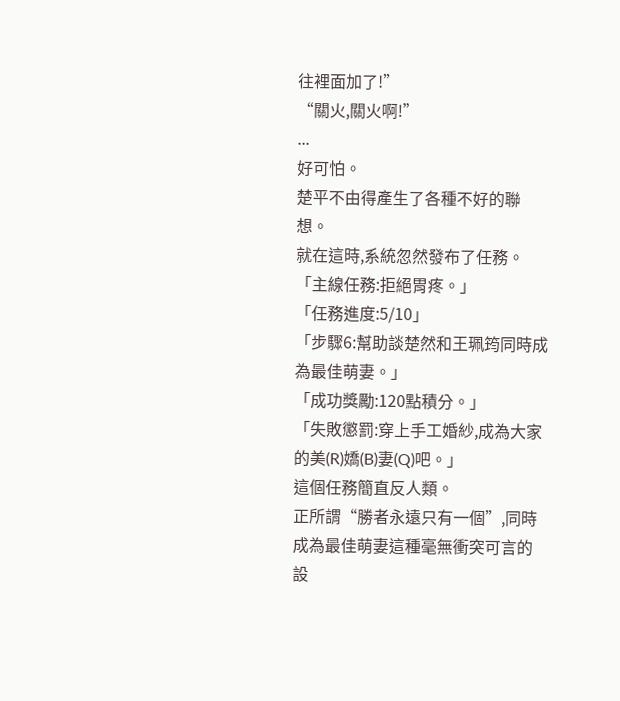往裡面加了!”
“關火,關火啊!”
...
好可怕。
楚平不由得產生了各種不好的聯想。
就在這時,系統忽然發布了任務。
「主線任務:拒絕胃疼。」
「任務進度:5/10」
「步驟6:幫助談楚然和王珮筠同時成為最佳萌妻。」
「成功獎勵:120點積分。」
「失敗懲罰:穿上手工婚紗,成為大家的美(R)嬌(B)妻(Q)吧。」
這個任務簡直反人類。
正所謂“勝者永遠只有一個”,同時成為最佳萌妻這種毫無衝突可言的設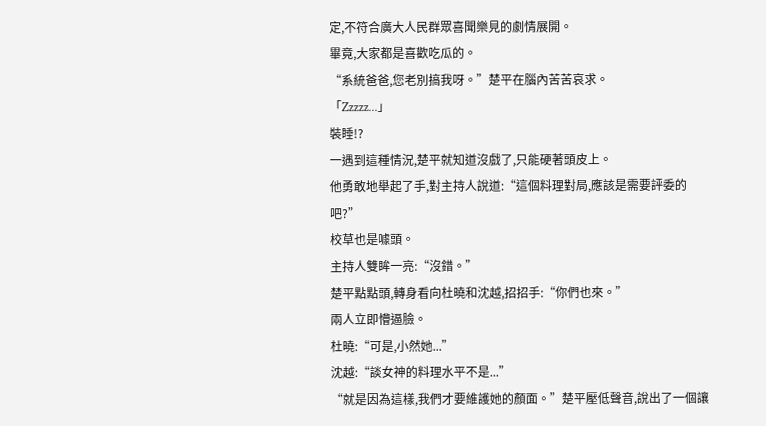定,不符合廣大人民群眾喜聞樂見的劇情展開。
畢竟,大家都是喜歡吃瓜的。
“系統爸爸,您老別搞我呀。”楚平在腦內苦苦哀求。
「Zzzzz...」
裝睡!?
一遇到這種情況,楚平就知道沒戲了,只能硬著頭皮上。
他勇敢地舉起了手,對主持人說道:“這個料理對局,應該是需要評委的吧?”
校草也是噱頭。
主持人雙眸一亮:“沒錯。”
楚平點點頭,轉身看向杜曉和沈越,招招手:“你們也來。”
兩人立即懵逼臉。
杜曉:“可是,小然她...”
沈越:“談女神的料理水平不是...”
“就是因為這樣,我們才要維護她的顏面。”楚平壓低聲音,說出了一個讓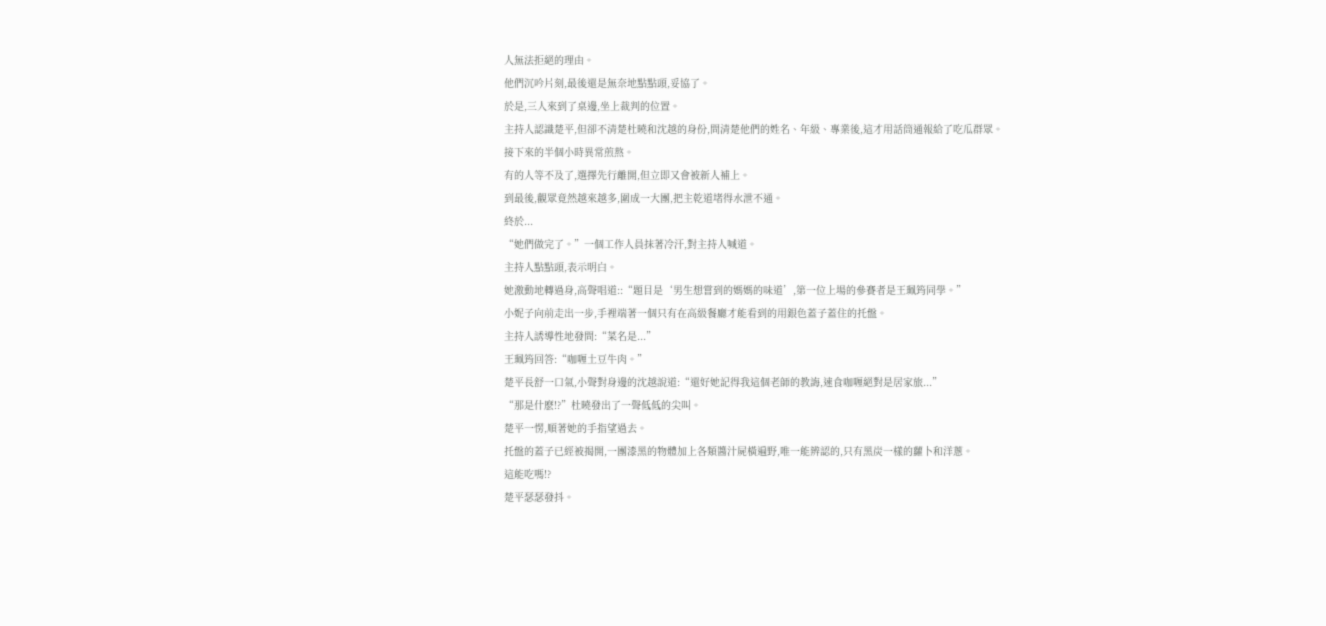人無法拒絕的理由。
他們沉吟片刻,最後還是無奈地點點頭,妥協了。
於是,三人來到了桌邊,坐上裁判的位置。
主持人認識楚平,但卻不清楚杜曉和沈越的身份,問清楚他們的姓名、年級、專業後,這才用話筒通報給了吃瓜群眾。
接下來的半個小時異常煎熬。
有的人等不及了,選擇先行離開,但立即又會被新人補上。
到最後,觀眾竟然越來越多,圍成一大團,把主乾道堵得水泄不通。
終於...
“她們做完了。”一個工作人員抹著冷汗,對主持人喊道。
主持人點點頭,表示明白。
她激動地轉過身,高聲唱道::“題目是‘男生想嘗到的媽媽的味道’,第一位上場的參賽者是王珮筠同學。”
小妮子向前走出一步,手裡端著一個只有在高級餐廳才能看到的用銀色蓋子蓋住的托盤。
主持人誘導性地發問:“菜名是...”
王珮筠回答:“咖喱土豆牛肉。”
楚平長舒一口氣,小聲對身邊的沈越說道:“還好她記得我這個老師的教誨,速食咖喱絕對是居家旅...”
“那是什麽!?”杜曉發出了一聲低低的尖叫。
楚平一愣,順著她的手指望過去。
托盤的蓋子已經被揭開,一團漆黑的物體加上各類醬汁屍橫遍野,唯一能辨認的,只有黑炭一樣的蘿卜和洋蔥。
這能吃嗎!?
楚平瑟瑟發抖。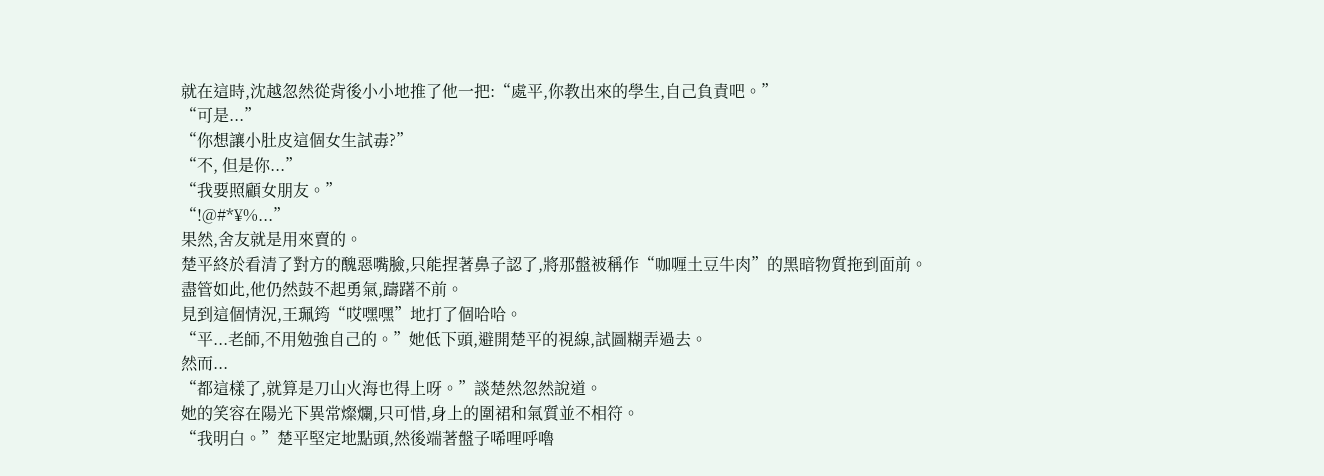就在這時,沈越忽然從背後小小地推了他一把:“處平,你教出來的學生,自己負責吧。”
“可是...”
“你想讓小肚皮這個女生試毒?”
“不, 但是你...”
“我要照顧女朋友。”
“!@#*¥%...”
果然,舍友就是用來賣的。
楚平終於看清了對方的醜惡嘴臉,只能捏著鼻子認了,將那盤被稱作“咖喱土豆牛肉”的黑暗物質拖到面前。
盡管如此,他仍然鼓不起勇氣,躊躇不前。
見到這個情況,王珮筠“哎嘿嘿”地打了個哈哈。
“平...老師,不用勉強自己的。”她低下頭,避開楚平的視線,試圖糊弄過去。
然而...
“都這樣了,就算是刀山火海也得上呀。”談楚然忽然說道。
她的笑容在陽光下異常燦爛,只可惜,身上的圍裙和氣質並不相符。
“我明白。”楚平堅定地點頭,然後端著盤子唏哩呼嚕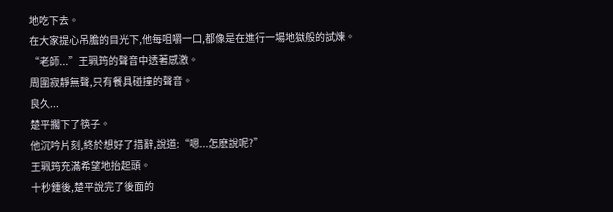地吃下去。
在大家提心吊膽的目光下,他每咀嚼一口,都像是在進行一場地獄般的試煉。
“老師...”王珮筠的聲音中透著感激。
周圍寂靜無聲,只有餐具碰撞的聲音。
良久...
楚平擱下了筷子。
他沉吟片刻,終於想好了措辭,說道:“嗯...怎麽說呢?”
王珮筠充滿希望地抬起頭。
十秒鍾後,楚平說完了後面的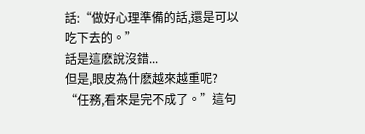話:“做好心理準備的話,還是可以吃下去的。”
話是這麽說沒錯...
但是,眼皮為什麽越來越重呢?
“任務,看來是完不成了。”這句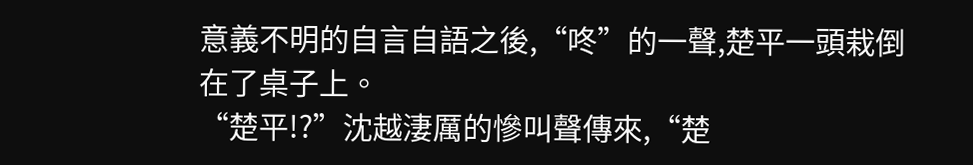意義不明的自言自語之後,“咚”的一聲,楚平一頭栽倒在了桌子上。
“楚平!?”沈越淒厲的慘叫聲傳來,“楚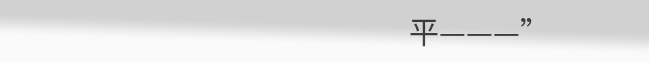平———”